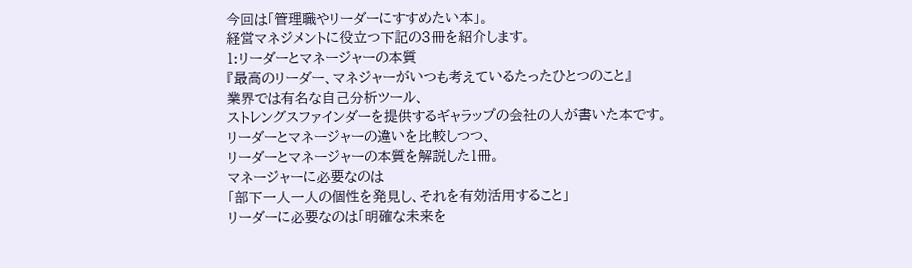今回は「管理職やリーダーにすすめたい本」。
経営マネジメントに役立つ下記の3冊を紹介します。
1:リーダーとマネージャーの本質
『最高のリーダー、マネジャーがいつも考えているたったひとつのこと』
業界では有名な自己分析ツール、
ストレングスファインダーを提供するギャラップの会社の人が書いた本です。
リーダーとマネージャーの違いを比較しつつ、
リーダーとマネージャーの本質を解説した1冊。
マネージャーに必要なのは
「部下一人一人の個性を発見し、それを有効活用すること」
リーダーに必要なのは「明確な未来を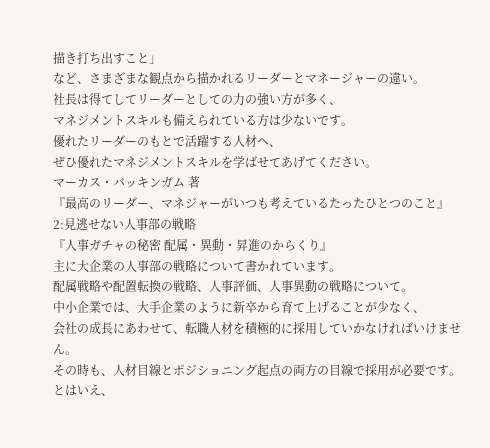描き打ち出すこと」
など、さまざまな観点から描かれるリーダーとマネージャーの違い。
社長は得てしてリーダーとしての力の強い方が多く、
マネジメントスキルも備えられている方は少ないです。
優れたリーダーのもとで活躍する人材へ、
ぜひ優れたマネジメントスキルを学ばせてあげてください。
マーカス・バッキンガム 著
『最高のリーダー、マネジャーがいつも考えているたったひとつのこと』
2:見逃せない人事部の戦略
『人事ガチャの秘密 配属・異動・昇進のからくり』
主に大企業の人事部の戦略について書かれています。
配属戦略や配置転換の戦略、人事評価、人事異動の戦略について。
中小企業では、大手企業のように新卒から育て上げることが少なく、
会社の成長にあわせて、転職人材を積極的に採用していかなければいけません。
その時も、人材目線とポジショニング起点の両方の目線で採用が必要です。
とはいえ、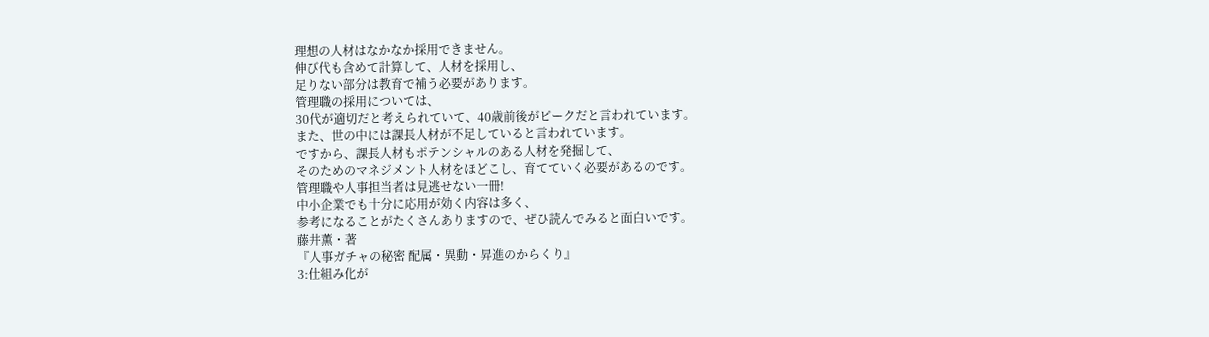理想の人材はなかなか採用できません。
伸び代も含めて計算して、人材を採用し、
足りない部分は教育で補う必要があります。
管理職の採用については、
30代が適切だと考えられていて、40歳前後がピークだと言われています。
また、世の中には課長人材が不足していると言われています。
ですから、課長人材もポテンシャルのある人材を発掘して、
そのためのマネジメント人材をほどこし、育てていく必要があるのです。
管理職や人事担当者は見逃せない一冊!
中小企業でも十分に応用が効く内容は多く、
参考になることがたくさんありますので、ぜひ読んでみると面白いです。
藤井薫・著
『人事ガチャの秘密 配属・異動・昇進のからくり』
3:仕組み化が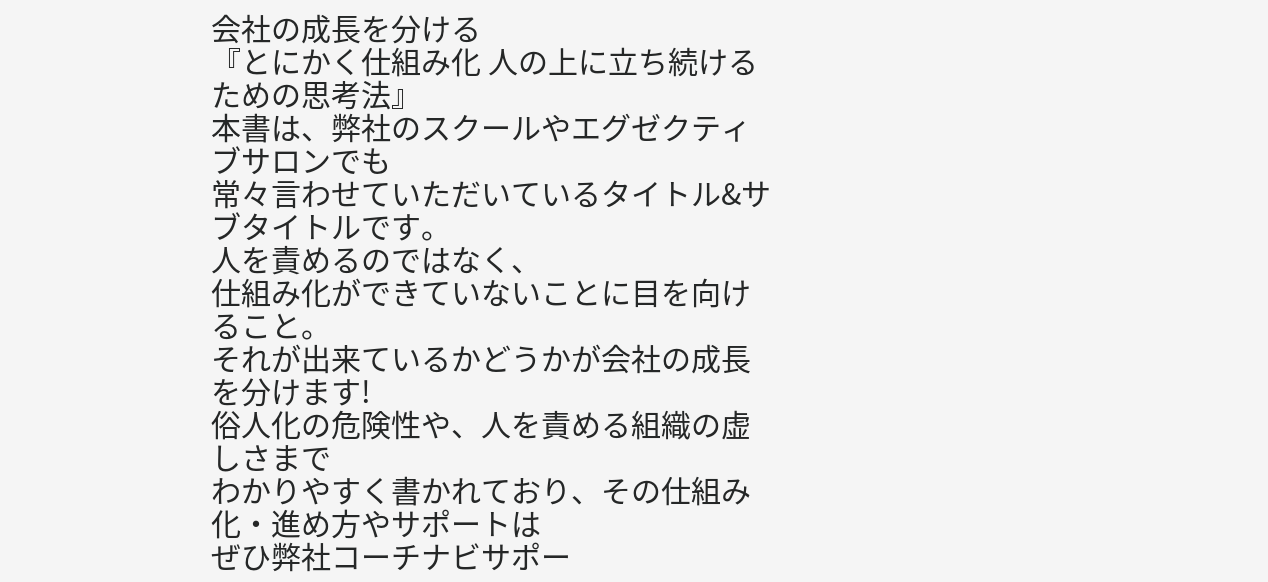会社の成長を分ける
『とにかく仕組み化 人の上に立ち続けるための思考法』
本書は、弊社のスクールやエグゼクティブサロンでも
常々言わせていただいているタイトル&サブタイトルです。
人を責めるのではなく、
仕組み化ができていないことに目を向けること。
それが出来ているかどうかが会社の成長を分けます!
俗人化の危険性や、人を責める組織の虚しさまで
わかりやすく書かれており、その仕組み化・進め方やサポートは
ぜひ弊社コーチナビサポー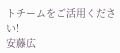トチームをご活用ください!
安藤広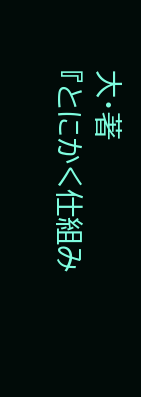大・著
『とにかく仕組み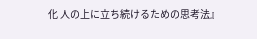化 人の上に立ち続けるための思考法』